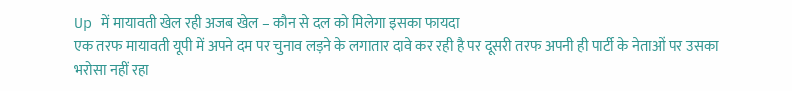Up में मायावती खेल रही अजब खेल – कौन से दल को मिलेगा इसका फायदा
एक तरफ मायावती यूपी में अपने दम पर चुनाव लड़ने के लगातार दावे कर रही है पर दूसरी तरफ अपनी ही पार्टी के नेताओं पर उसका भरोसा नहीं रहा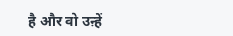है और वो उऩ्हें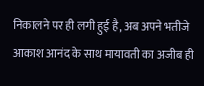निकालने पर ही लगी हुई है, अब अपने भतीजे आकाश आनंद के साथ मायावती का अजीब ही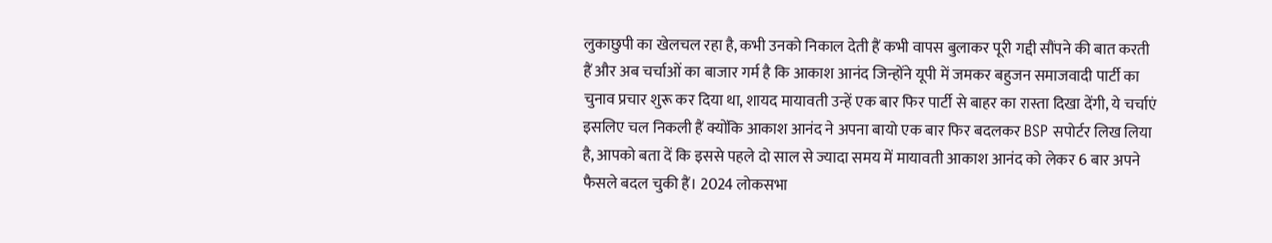लुकाछुपी का खेलचल रहा है, कभी उनको निकाल देती हैं कभी वापस बुलाकर पूरी गद्दी सौंपने की बात करती हैं और अब चर्चाओं का बाजार गर्म है कि आकाश आनंद जिन्होंने यूपी में जमकर बहुजन समाजवादी पार्टी का चुनाव प्रचार शुरू कर दिया था, शायद मायावती उन्हें एक बार फिर पार्टी से बाहर का रास्ता दिखा देंगी, ये चर्चाएं इसलिए चल निकली हैं क्योंकि आकाश आनंद ने अपना बायो एक बार फिर बदलकर BSP सपोर्टर लिख लिया है, आपको बता दें कि इससे पहले दो साल से ज्यादा समय में मायावती आकाश आनंद को लेकर 6 बार अपने फैसले बदल चुकी हैं। 2024 लोकसभा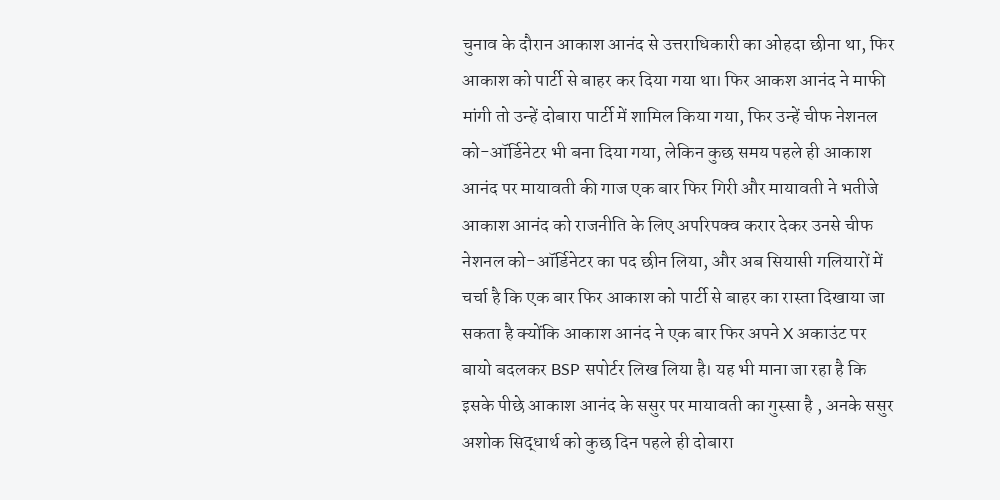चुनाव के दौरान आकाश आनंद से उत्तराधिकारी का ओहदा छीना था, फिर आकाश को पार्टी से बाहर कर दिया गया था। फिर आकश आनंद ने माफी मांगी तो उन्हें दोबारा पार्टी में शामिल किया गया, फिर उन्हें चीफ नेशनल को-ऑर्डिनेटर भी बना दिया गया, लेकिन कुछ समय पहले ही आकाश आनंद पर मायावती की गाज एक बार फिर गिरी और मायावती ने भतीजे आकाश आनंद को राजनीति के लिए अपरिपक्व करार देकर उनसे चीफ नेशनल को-ऑर्डिनेटर का पद छीन लिया, और अब सियासी गलियारों में चर्चा है कि एक बार फिर आकाश को पार्टी से बाहर का रास्ता दिखाया जा सकता है क्योंकि आकाश आनंद ने एक बार फिर अपने X अकाउंट पर बायो बदलकर BSP सपोर्टर लिख लिया है। यह भी माना जा रहा है कि इसके पीछे आकाश आनंद के ससुर पर मायावती का गुस्सा है , अनके ससुर अशोक सिद्धार्थ को कुछ दिन पहले ही दोबारा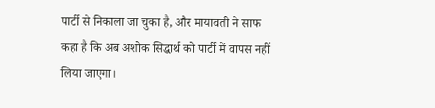पार्टी से निकाला जा चुका है, और मायावती ने साफ कहा है कि अब अशोक सिद्धार्थ को पार्टी में वापस नहीं लिया जाएगा।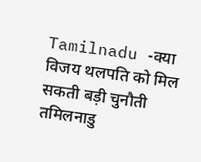Tamilnadu -क्या विजय थलपति को मिल सकती बड़ी चुनौती
तमिलनाडु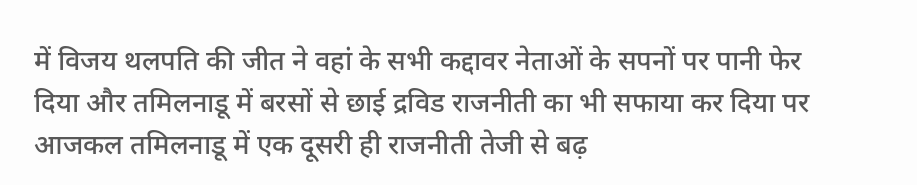में विजय थलपति की जीत ने वहां के सभी कद्दावर नेताओं के सपनों पर पानी फेर दिया और तमिलनाडू में बरसों से छाई द्रविड राजनीती का भी सफाया कर दिया पर आजकल तमिलनाडू में एक दूसरी ही राजनीती तेजी से बढ़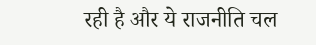रही है और ये राजनीति चल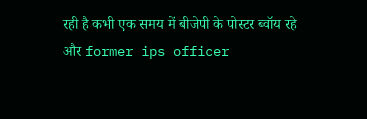रही है कभी एक समय में बीजेपी के पोस्टर ब्वॉय रहे और former ips officer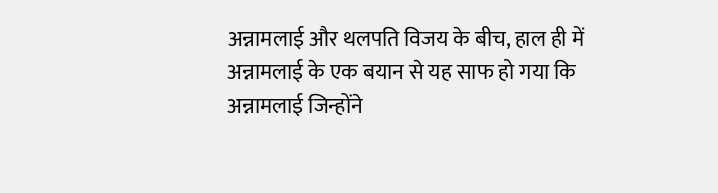अन्नामलाई और थलपति विजय के बीच, हाल ही में अन्नामलाई के एक बयान से यह साफ हो गया कि अन्नामलाई जिन्होंने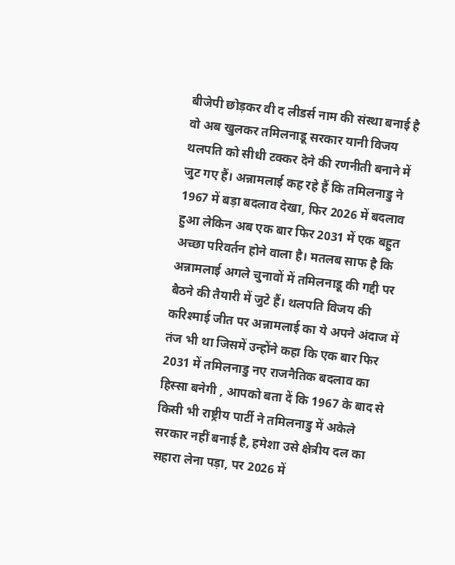बीजेपी छोड़कर वी द लीडर्स नाम की संस्था बनाई है वो अब खुलकर तमिलनाडू सरकार यानी विजय थलपति को सीधी टक्कर देने की रणनीती बनाने में जुट गए हैं। अन्नामलाई कह रहे हैं कि तमिलनाडु ने 1967 में बड़ा बदलाव देखा, फिर 2026 में बदलाव हुआ लेकिन अब एक बार फिर 2031 में एक बहुत अच्छा परिवर्तन होने वाला है। मतलब साफ है कि अन्नामलाई अगले चुनावों में तमिलनाडू की गद्दी पर बैठने की तैयारी में जुटे हैं। थलपति विजय की करिश्माई जीत पर अन्नामलाई का ये अपने अंदाज में तंज भी था जिसमें उन्होंने कहा कि एक बार फिर 2031 में तमिलनाडु नए राजनैतिक बदलाव का हिस्सा बनेगी , आपको बता दें कि 1967 के बाद से किसी भी राष्ट्रीय पार्टी ने तमिलनाडु में अकेले सरकार नहीं बनाई है, हमेशा उसे क्षेत्रीय दल का सहारा लेना पड़ा, पर 2026 में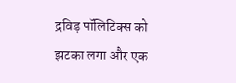द्रविड़ पॉलिटिक्स को झटका लगा और एक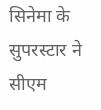सिनेमा के सुपरस्टार ने सीएम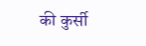की कुर्सी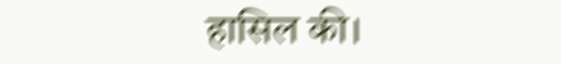हासिल की।